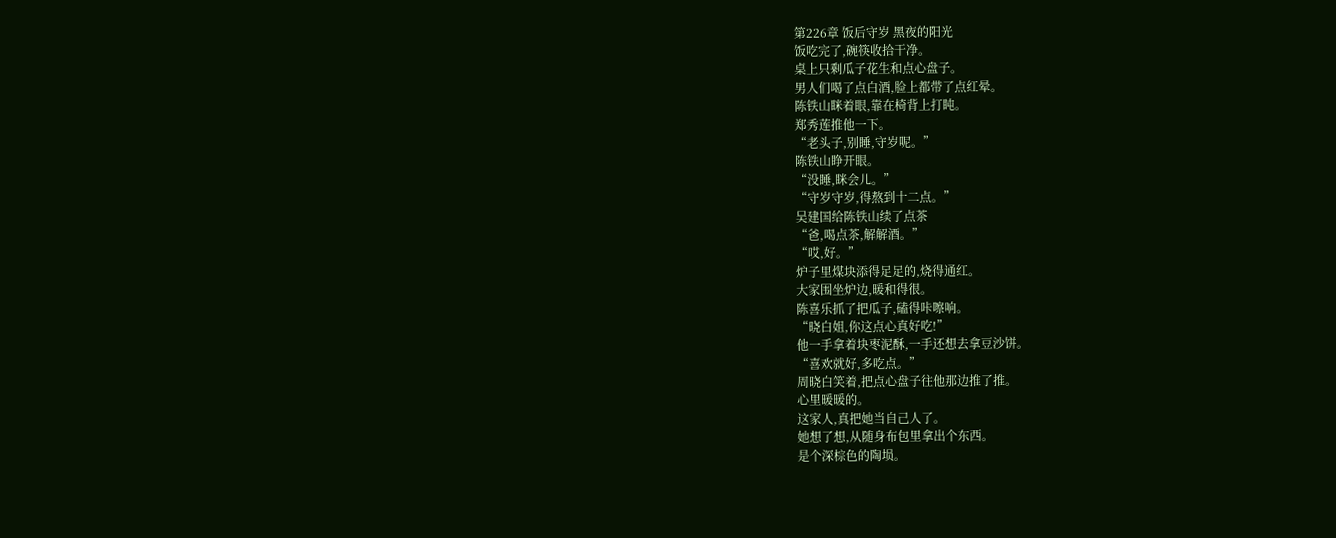第226章 饭后守岁 黑夜的阳光
饭吃完了,碗筷收拾干净。
桌上只剩瓜子花生和点心盘子。
男人们喝了点白酒,脸上都带了点红晕。
陈铁山眯着眼,靠在椅背上打盹。
郑秀莲推他一下。
“老头子,别睡,守岁呢。”
陈铁山睁开眼。
“没睡,眯会儿。”
“守岁守岁,得熬到十二点。”
吴建国给陈铁山续了点茶
“爸,喝点茶,解解酒。”
“哎,好。”
炉子里煤块添得足足的,烧得通红。
大家围坐炉边,暖和得很。
陈喜乐抓了把瓜子,磕得咔嚓响。
“晓白姐,你这点心真好吃!”
他一手拿着块枣泥酥,一手还想去拿豆沙饼。
“喜欢就好,多吃点。”
周晓白笑着,把点心盘子往他那边推了推。
心里暖暖的。
这家人,真把她当自己人了。
她想了想,从随身布包里拿出个东西。
是个深棕色的陶埙。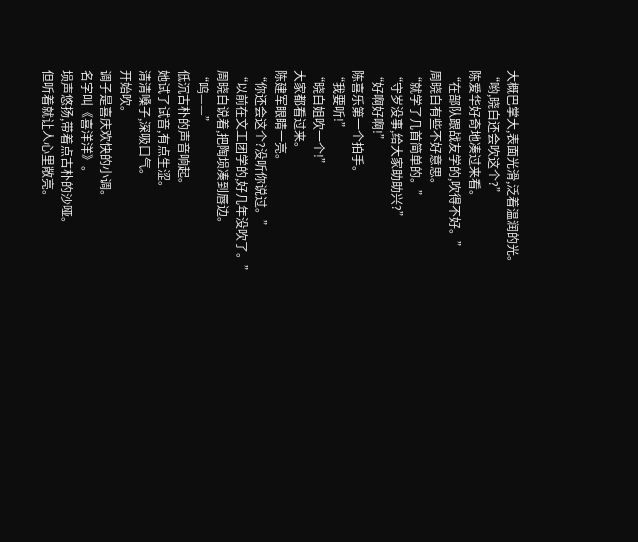大概巴掌大,表面光滑,泛着温润的光。
“哟,晓白还会吹这个?”
陈爱华好奇地凑过来看。
“在部队跟战友学的,吹得不好。”
周晓白有些不好意思。
“就学了几首简单的。”
“守岁没事,给大家助助兴?”
“好啊好啊!”
陈喜乐第一个拍手。
“我要听!”
“晓白姐吹一个!”
大家都看过来。
陈建军眼睛一亮。
“你还会这个?没听你说过。”
“以前在文工团学的,好几年没吹了。”
周晓白说着,把陶埙凑到唇边。
“呜——”
低沉古朴的声音响起。
她试了试音,有点生涩。
清清嗓子,深吸口气。
开始吹。
调子是喜庆欢快的小调。
名字叫《喜洋洋》。
埙声悠扬,带着点古朴的沙哑。
但听着就让人心里敞亮。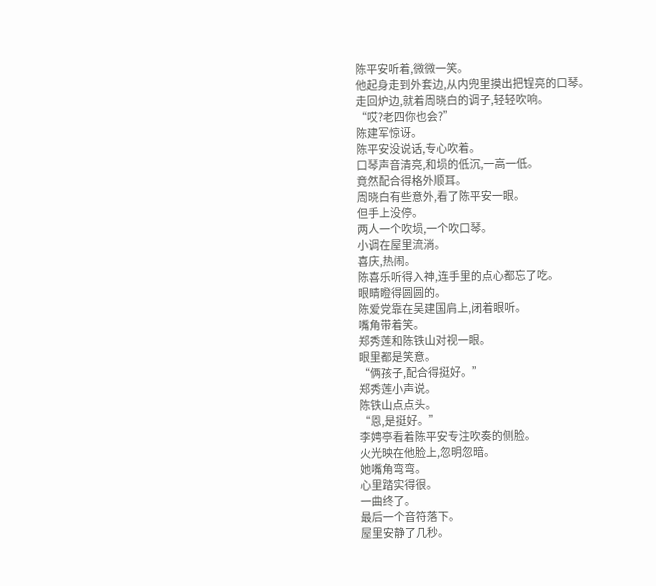陈平安听着,微微一笑。
他起身走到外套边,从内兜里摸出把锃亮的口琴。
走回炉边,就着周晓白的调子,轻轻吹响。
“哎?老四你也会?”
陈建军惊讶。
陈平安没说话,专心吹着。
口琴声音清亮,和埙的低沉,一高一低。
竟然配合得格外顺耳。
周晓白有些意外,看了陈平安一眼。
但手上没停。
两人一个吹埙,一个吹口琴。
小调在屋里流淌。
喜庆,热闹。
陈喜乐听得入神,连手里的点心都忘了吃。
眼睛瞪得圆圆的。
陈爱党靠在吴建国肩上,闭着眼听。
嘴角带着笑。
郑秀莲和陈铁山对视一眼。
眼里都是笑意。
“俩孩子,配合得挺好。”
郑秀莲小声说。
陈铁山点点头。
“恩,是挺好。”
李娉亭看着陈平安专注吹奏的侧脸。
火光映在他脸上,忽明忽暗。
她嘴角弯弯。
心里踏实得很。
一曲终了。
最后一个音符落下。
屋里安静了几秒。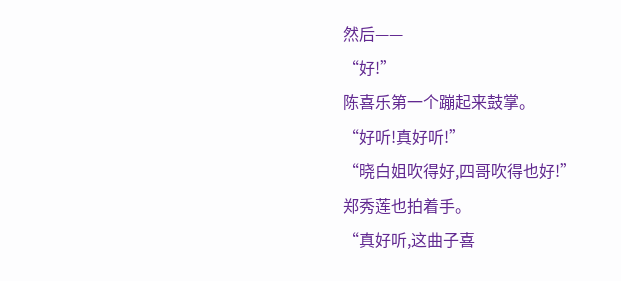然后——
“好!”
陈喜乐第一个蹦起来鼓掌。
“好听!真好听!”
“晓白姐吹得好,四哥吹得也好!”
郑秀莲也拍着手。
“真好听,这曲子喜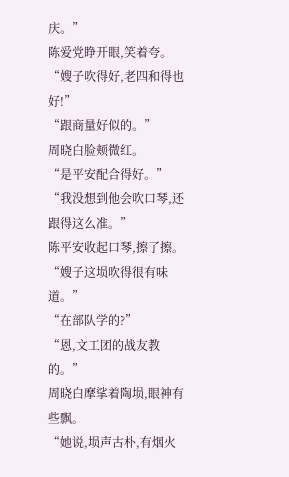庆。”
陈爱党睁开眼,笑着夸。
“嫂子吹得好,老四和得也好!”
“跟商量好似的。”
周晓白脸颊微红。
“是平安配合得好。”
“我没想到他会吹口琴,还跟得这么准。”
陈平安收起口琴,擦了擦。
“嫂子这埙吹得很有味道。”
“在部队学的?”
“恩,文工团的战友教的。”
周晓白摩挲着陶埙,眼神有些飘。
“她说,埙声古朴,有烟火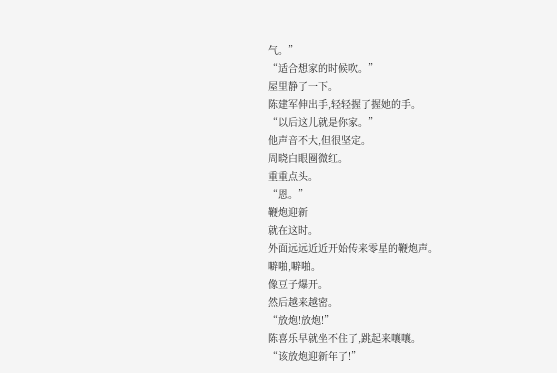气。”
“适合想家的时候吹。”
屋里静了一下。
陈建军伸出手,轻轻握了握她的手。
“以后这儿就是你家。”
他声音不大,但很坚定。
周晓白眼圈微红。
重重点头。
“恩。”
鞭炮迎新
就在这时。
外面远远近近开始传来零星的鞭炮声。
噼啪,噼啪。
像豆子爆开。
然后越来越密。
“放炮!放炮!”
陈喜乐早就坐不住了,跳起来嚷嚷。
“该放炮迎新年了!”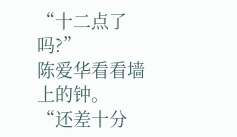“十二点了吗?”
陈爱华看看墙上的钟。
“还差十分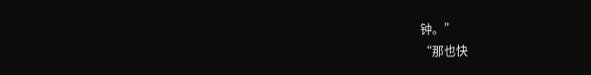钟。”
“那也快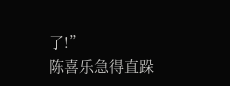了!”
陈喜乐急得直跺